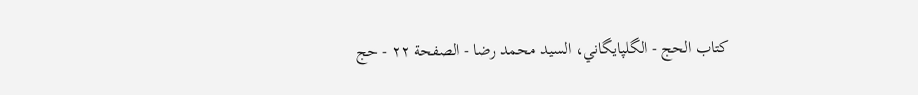كتاب الحج - الگلپايگاني، السيد محمد رضا - الصفحة ٢٢ - حج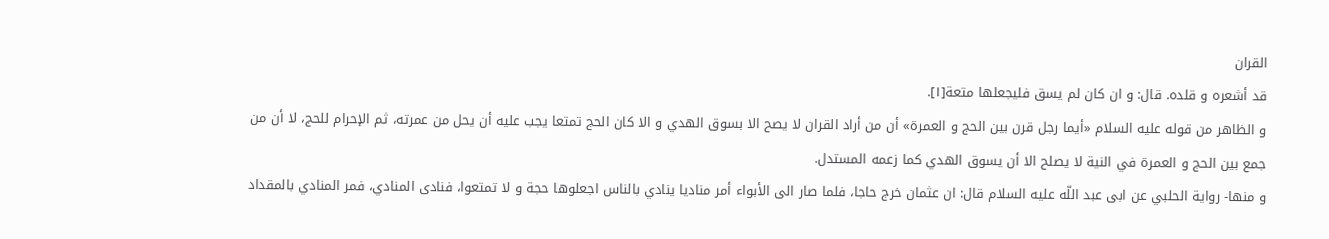القران
قد أشعره و قلده. قال: و ان كان لم يسق فليجعلها متعة[١].
و الظاهر من قوله عليه السلام «أيما رجل قرن بين الحج و العمرة» أن من أراد القران لا يصح الا بسوق الهدي و الا كان الحج تمتعا يجب عليه أن يحل من عمرته، ثم الإحرام للحج، لا أن من جمع بين الحج و العمرة في النية لا يصلح الا أن يسوق الهدي كما زعمه المستدل.
و منها- رواية الحلبي عن ابى عبد اللّه عليه السلام قال: ان عثمان خرج حاجا، فلما صار الى الأبواء أمر مناديا ينادي بالناس اجعلوها حجة و لا تمتعوا، فنادى المنادي، فمر المنادي بالمقداد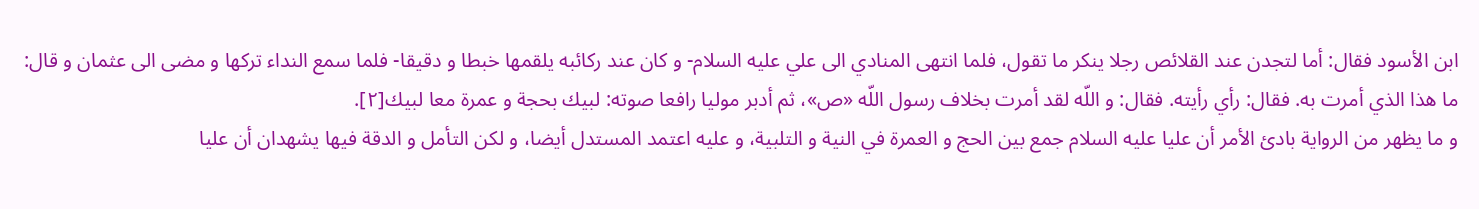ابن الأسود فقال: أما لتجدن عند القلائص رجلا ينكر ما تقول، فلما انتهى المنادي الى علي عليه السلام- و كان عند ركائبه يلقمها خبطا و دقيقا- فلما سمع النداء تركها و مضى الى عثمان و قال: ما هذا الذي أمرت به. فقال: رأي رأيته. فقال: و اللّه لقد أمرت بخلاف رسول اللّه «ص»، ثم أدبر موليا رافعا صوته: لبيك بحجة و عمرة معا لبيك[٢].
و ما يظهر من الرواية بادئ الأمر أن عليا عليه السلام جمع بين الحج و العمرة في النية و التلبية، و عليه اعتمد المستدل أيضا، و لكن التأمل و الدقة فيها يشهدان أن عليا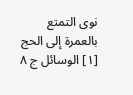نوى التمتع بالعمرة إلى الحج
[١] الوسائل ج ٨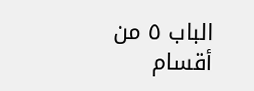الباب ٥ من أقسام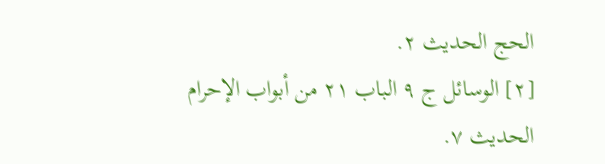الحج الحديث ٢.
[٢] الوسائل ج ٩ الباب ٢١ من أبواب الإحرام الحديث ٧.